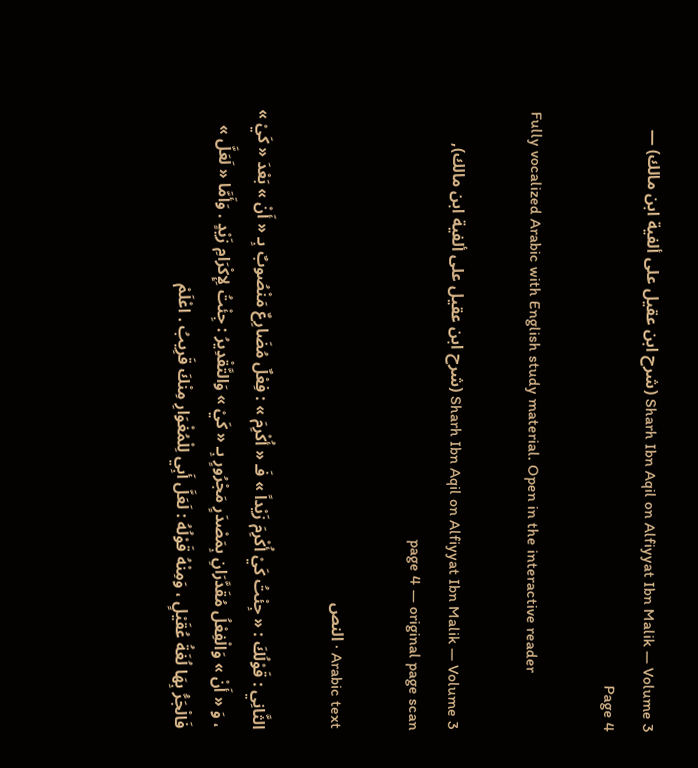Sharh Ibn Aqil on Alfiyyat Ibn Malik — Volume 3 (شرح ابن عقيل على ألفية ابن مالك) — Page 4

Fully vocalized Arabic with English study material. Open in the interactive reader

Sharh Ibn Aqil on Alfiyyat Ibn Malik — Volume 3 (شرح ابن عقيل على ألفية ابن مالك), page 4 — original page scan

Arabic text · النص

الثَّانِي : قَوْلُكَ : « جِئْتُ كَيْ أُكْرِمَ زَيْداً » فَـ « أُكْرِمَ » : فِعْلٌ مُضَارِعٌ مَنْصُوبٌ بِـ « أَنْ » بَعْدَ « كَيْ » ، وَ « أَنْ » وَالْفِعْلُ مُقَدَّرَانِ بِمَصْدَرٍ مَجْرُورٍ بِـ « كَيْ » وَالتَّقْدِيرُ : جِئْتُ لِإِكْرَامِ زَيْدٍ . وَأَمَّا « لَعَلَّ » فَالْجَرُّ بِهَا لُغَةُ عُقَيْلٍ ، وَمِنْهُ قَوْلُهُ : لَعَلَّ أَبِي لِلْمُغْوَارِ مِنْكَ قَرِيبُ . اعْلَمْ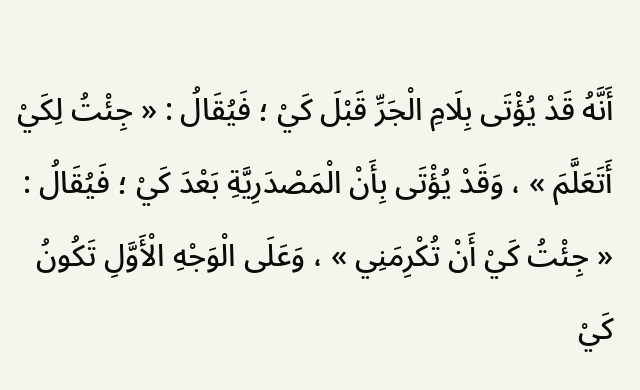أَنَّهُ قَدْ يُؤْتَى بِلَامِ الْجَرِّ قَبْلَ كَيْ ؛ فَيُقَالُ : « جِئْتُ لِكَيْ أَتَعَلَّمَ » ، وَقَدْ يُؤْتَى بِأَنْ الْمَصْدَرِيَّةِ بَعْدَ كَيْ ؛ فَيُقَالُ : « جِئْتُ كَيْ أَنْ تُكْرِمَنِي » ، وَعَلَى الْوَجْهِ الْأَوَّلِ تَكُونُ كَيْ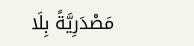مَصْدَرِيَّةً بِلَا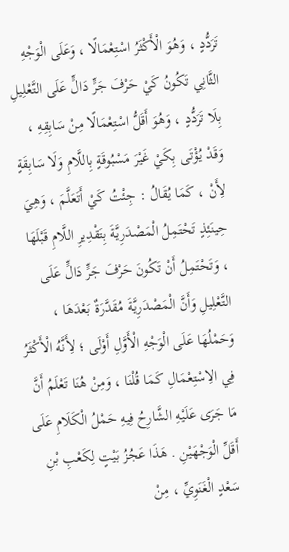تَرَدُّدٍ ، وَهُوَ الْأَكْثَرُ اسْتِعْمَالًا ، وَعَلَى الْوَجْهِ الثَّانِي تَكُونُ كَيْ حَرْفَ جَرٍّ دَالٍّ عَلَى التَّعْلِيلِ بِلَا تَرَدُّدٍ ، وَهُوَ أَقَلُّ اسْتِعْمَالًا مِنْ سَابِقِهِ ، وَقَدْ يُؤْتَى بِكَيْ غَيْرَ مَسْبُوقَةٍ بِاللَّامِ وَلَا سَابِقَةٍ لِأَنْ ، كَمَا يُقَالُ : جِئْتُ كَيْ أَتَعَلَّمَ ، وَهِيَ حِينَئِذٍ تَحْتَمِلُ الْمَصْدَرِيَّةَ بِتَقْدِيرِ اللَّامِ قَبْلَهَا ، وَتَحْتَمِلُ أَنْ تَكُونَ حَرْفَ جَرٍّ دَالٍّ عَلَى التَّعْلِيلِ وَأَنَّ الْمَصْدَرِيَّةَ مُقَدَّرَةٌ بَعْدَهَا ، وَحَمْلُهَا عَلَى الْوَجْهِ الْأَوَّلِ أَوْلَى ؛ لِأَنَّهُ الْأَكْثَرُ فِي الِاسْتِعْمَالِ كَمَا قُلْنَا ، وَمِنْ هُنَا تَعْلَمُ أَنَّ مَا جَرَى عَلَيْهِ الشَّارِحُ فِيهِ حَمْلُ الْكَلَامِ عَلَى أَقَلِّ الْوَجْهَيْنِ . هَذَا عَجُزُ بَيْتٍ لِكَعْبِ بْنِ سَعْدٍ الْغَنَوِيِّ ، مِنْ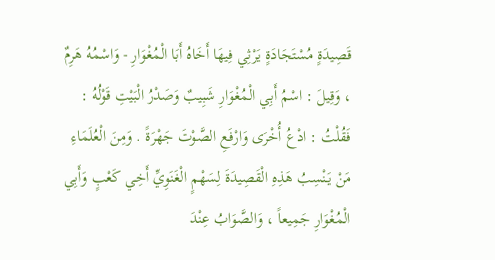قَصِيدَةٍ مُسْتَجَادَةٍ يَرْثِي فِيهَا أَخَاهُ أَبَا الْمُغْوَارِ - وَاسْمُهُ هَرِمٌ ، وَقِيلَ : اسْمُ أَبِي الْمُغْوَارِ شَبِيبٌ وَصَدْرُ الْبَيْتِ قَوْلُهُ : فَقُلْتُ : ادْعُ أُخْرَى وَارْفَعِ الصَّوْتَ جَهْرَةً . وَمِنَ الْعُلَمَاءِ مَنْ يَنْسِبُ هَذِهِ الْقَصِيدَةَ لِسَهْمٍ الْغَنَوِيِّ أَخِي كَعْبٍ وَأَبِي الْمُغْوَارِ جَمِيعاً ، وَالصَّوَابُ عِنْدَ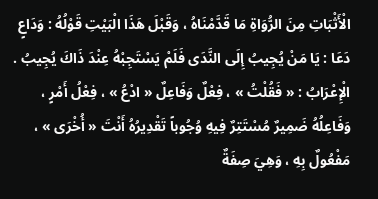الْأَثْبَاتِ مِنَ الرُّوَاةِ مَا قَدَّمْنَاهُ ، وَقَبْلَ هَذَا الْبَيْتِ قَوْلُهُ : وَدَاعٍ دَعَا : يَا مَنْ يُجِيبُ إِلَى النَّدَى فَلَمْ يَسْتَجِبْهُ عِنْدَ ذَاكَ يُجِيبُ . الْإِعْرَابُ : « فَقُلْتُ » ، فِعْلٌ وَفَاعِلٌ « ادْعُ » ، فِعْلُ أَمْرٍ ، وَفَاعِلُهُ ضَمِيرٌ مُسْتَتِرٌ فِيهِ وُجُوباً تَقْدِيرُهُ أَنْتَ « أُخْرَى » ، مَفْعُولٌ بِهِ ، وَهِيَ صِفَةٌ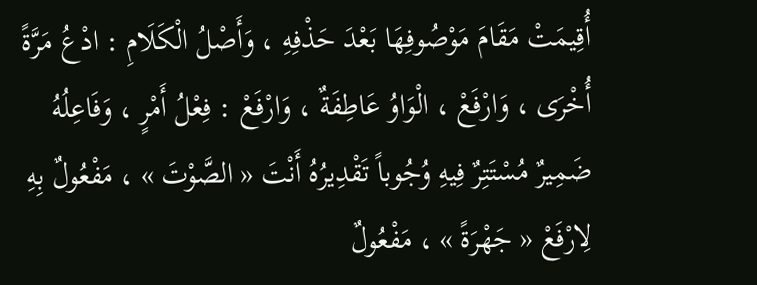أُقِيمَتْ مَقَامَ مَوْصُوفِهَا بَعْدَ حَذْفِهِ ، وَأَصْلُ الْكَلَامِ : ادْعُ مَرَّةً أُخْرَى ، وَارْفَعْ ، الْوَاوُ عَاطِفَةٌ ، وَارْفَعْ : فِعْلُ أَمْرٍ ، وَفَاعِلُهُ ضَمِيرٌ مُسْتَتِرٌ فِيهِ وُجُوباً تَقْدِيرُهُ أَنْتَ « الصَّوْتَ » ، مَفْعُولٌ بِهِ لِارْفَعْ « جَهْرَةً » ، مَفْعُولٌ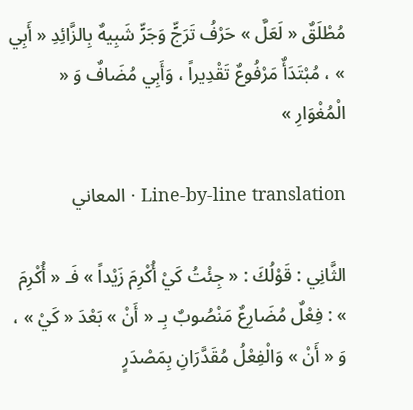مُطْلَقٌ « لَعَلَّ » حَرْفُ تَرَجٍّ وَجَرٍّ شَبِيهٌ بِالزَّائِدِ « أَبِي » ، مُبْتَدَأٌ مَرْفُوعٌ تَقْدِيراً ، وَأَبِي مُضَافٌ وَ « الْمُغْوَارِ »

Line-by-line translation · المعاني

الثَّانِي : قَوْلُكَ : « جِئْتُ كَيْ أُكْرِمَ زَيْداً » فَـ « أُكْرِمَ » : فِعْلٌ مُضَارِعٌ مَنْصُوبٌ بِـ « أَنْ » بَعْدَ « كَيْ » ، وَ « أَنْ » وَالْفِعْلُ مُقَدَّرَانِ بِمَصْدَرٍ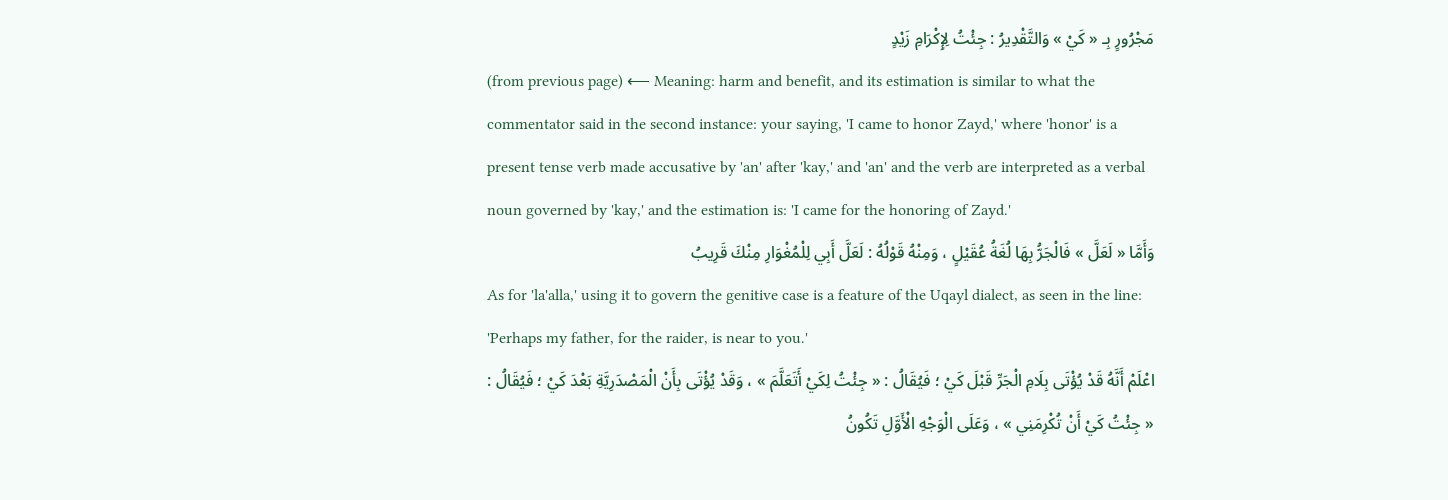مَجْرُورٍ بِـ « كَيْ » وَالتَّقْدِيرُ : جِئْتُ لِإِكْرَامِ زَيْدٍ
(from previous page) ⟵ Meaning: harm and benefit, and its estimation is similar to what the commentator said in the second instance: your saying, 'I came to honor Zayd,' where 'honor' is a present tense verb made accusative by 'an' after 'kay,' and 'an' and the verb are interpreted as a verbal noun governed by 'kay,' and the estimation is: 'I came for the honoring of Zayd.'
وَأَمَّا « لَعَلَّ » فَالْجَرُّ بِهَا لُغَةُ عُقَيْلٍ ، وَمِنْهُ قَوْلُهُ : لَعَلَّ أَبِي لِلْمُغْوَارِ مِنْكَ قَرِيبُ
As for 'la'alla,' using it to govern the genitive case is a feature of the Uqayl dialect, as seen in the line: 'Perhaps my father, for the raider, is near to you.'
اعْلَمْ أَنَّهُ قَدْ يُؤْتَى بِلَامِ الْجَرِّ قَبْلَ كَيْ ؛ فَيُقَالُ : « جِئْتُ لِكَيْ أَتَعَلَّمَ » ، وَقَدْ يُؤْتَى بِأَنْ الْمَصْدَرِيَّةِ بَعْدَ كَيْ ؛ فَيُقَالُ : « جِئْتُ كَيْ أَنْ تُكْرِمَنِي » ، وَعَلَى الْوَجْهِ الْأَوَّلِ تَكُونُ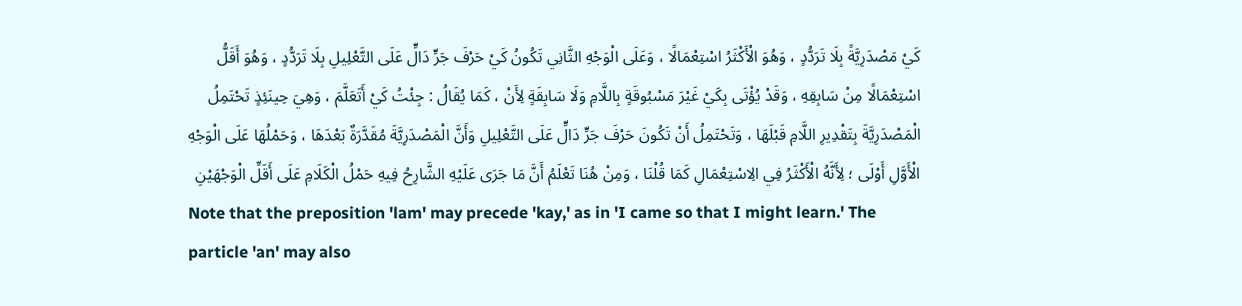كَيْ مَصْدَرِيَّةً بِلَا تَرَدُّدٍ ، وَهُوَ الْأَكْثَرُ اسْتِعْمَالًا ، وَعَلَى الْوَجْهِ الثَّانِي تَكُونُ كَيْ حَرْفَ جَرٍّ دَالٍّ عَلَى التَّعْلِيلِ بِلَا تَرَدُّدٍ ، وَهُوَ أَقَلُّ اسْتِعْمَالًا مِنْ سَابِقِهِ ، وَقَدْ يُؤْتَى بِكَيْ غَيْرَ مَسْبُوقَةٍ بِاللَّامِ وَلَا سَابِقَةٍ لِأَنْ ، كَمَا يُقَالُ : جِئْتُ كَيْ أَتَعَلَّمَ ، وَهِيَ حِينَئِذٍ تَحْتَمِلُ الْمَصْدَرِيَّةَ بِتَقْدِيرِ اللَّامِ قَبْلَهَا ، وَتَحْتَمِلُ أَنْ تَكُونَ حَرْفَ جَرٍّ دَالٍّ عَلَى التَّعْلِيلِ وَأَنَّ الْمَصْدَرِيَّةَ مُقَدَّرَةٌ بَعْدَهَا ، وَحَمْلُهَا عَلَى الْوَجْهِ الْأَوَّلِ أَوْلَى ؛ لِأَنَّهُ الْأَكْثَرُ فِي الِاسْتِعْمَالِ كَمَا قُلْنَا ، وَمِنْ هُنَا تَعْلَمُ أَنَّ مَا جَرَى عَلَيْهِ الشَّارِحُ فِيهِ حَمْلُ الْكَلَامِ عَلَى أَقَلِّ الْوَجْهَيْنِ
Note that the preposition 'lam' may precede 'kay,' as in 'I came so that I might learn.' The particle 'an' may also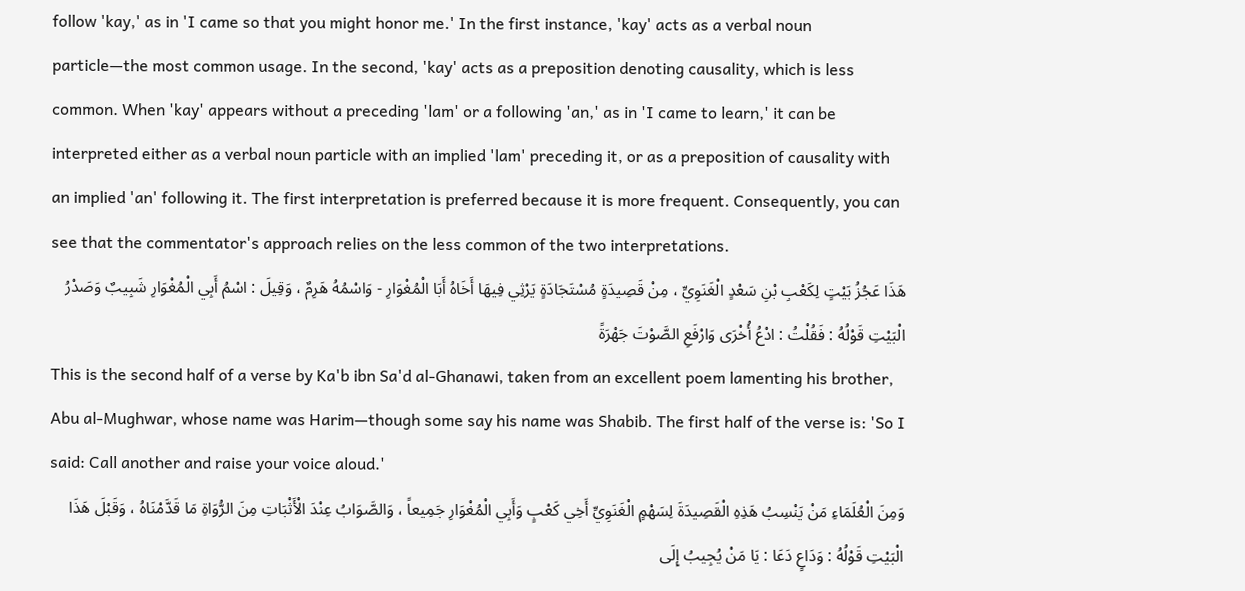follow 'kay,' as in 'I came so that you might honor me.' In the first instance, 'kay' acts as a verbal noun particle—the most common usage. In the second, 'kay' acts as a preposition denoting causality, which is less common. When 'kay' appears without a preceding 'lam' or a following 'an,' as in 'I came to learn,' it can be interpreted either as a verbal noun particle with an implied 'lam' preceding it, or as a preposition of causality with an implied 'an' following it. The first interpretation is preferred because it is more frequent. Consequently, you can see that the commentator's approach relies on the less common of the two interpretations.
هَذَا عَجُزُ بَيْتٍ لِكَعْبِ بْنِ سَعْدٍ الْغَنَوِيِّ ، مِنْ قَصِيدَةٍ مُسْتَجَادَةٍ يَرْثِي فِيهَا أَخَاهُ أَبَا الْمُغْوَارِ - وَاسْمُهُ هَرِمٌ ، وَقِيلَ : اسْمُ أَبِي الْمُغْوَارِ شَبِيبٌ وَصَدْرُ الْبَيْتِ قَوْلُهُ : فَقُلْتُ : ادْعُ أُخْرَى وَارْفَعِ الصَّوْتَ جَهْرَةً
This is the second half of a verse by Ka'b ibn Sa'd al-Ghanawi, taken from an excellent poem lamenting his brother, Abu al-Mughwar, whose name was Harim—though some say his name was Shabib. The first half of the verse is: 'So I said: Call another and raise your voice aloud.'
وَمِنَ الْعُلَمَاءِ مَنْ يَنْسِبُ هَذِهِ الْقَصِيدَةَ لِسَهْمٍ الْغَنَوِيِّ أَخِي كَعْبٍ وَأَبِي الْمُغْوَارِ جَمِيعاً ، وَالصَّوَابُ عِنْدَ الْأَثْبَاتِ مِنَ الرُّوَاةِ مَا قَدَّمْنَاهُ ، وَقَبْلَ هَذَا الْبَيْتِ قَوْلُهُ : وَدَاعٍ دَعَا : يَا مَنْ يُجِيبُ إِلَى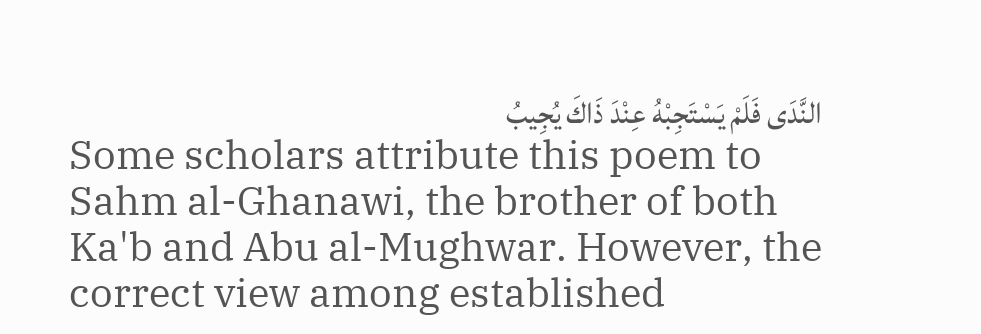النَّدَى فَلَمْ يَسْتَجِبْهُ عِنْدَ ذَاكَ يُجِيبُ
Some scholars attribute this poem to Sahm al-Ghanawi, the brother of both Ka'b and Abu al-Mughwar. However, the correct view among established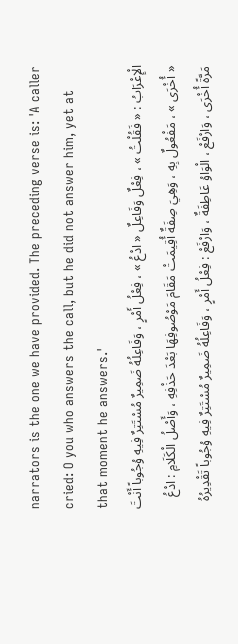narrators is the one we have provided. The preceding verse is: 'A caller cried: O you who answers the call, but he did not answer him, yet at that moment he answers.'
الْإِعْرَابُ : « فَقُلْتُ » ، فِعْلٌ وَفَاعِلٌ « ادْعُ » ، فِعْلُ أَمْرٍ ، وَفَاعِلُهُ ضَمِيرٌ مُسْتَتِرٌ فِيهِ وُجُوباً أَنْتَ « أُخْرَى » ، مَفْعُولٌ بِهِ ، وَهِيَ صِفَةٌ أُقِيمَتْ مَقَامَ مَوْصُوفِهَا بَعْدَ حَذْفِهِ ، وَأَصْلُ الْكَلَامِ : ادْعُ مَرَّةً أُخْرَى ، وَارْفَعْ ، الْوَاوُ عَاطِفَةٌ ، وَارْفَعْ : فِعْلُ أَمْرٍ ، وَفَاعِلُهُ ضَمِيرٌ مُسْتَتِرٌ فِيهِ وُجُوباً تَقْدِيرُهُ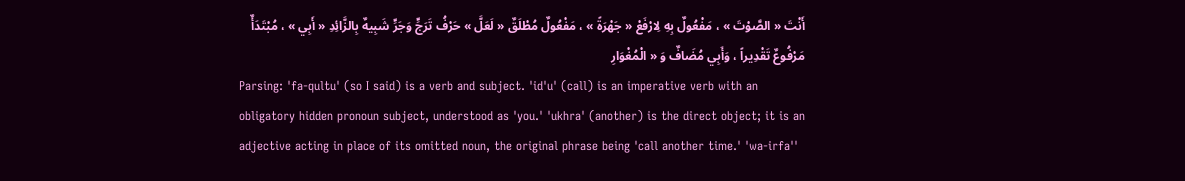أَنْتَ « الصَّوْتَ » ، مَفْعُولٌ بِهِ لِارْفَعْ « جَهْرَةً » ، مَفْعُولٌ مُطْلَقٌ « لَعَلَّ » حَرْفُ تَرَجٍّ وَجَرٍّ شَبِيهٌ بِالزَّائِدِ « أَبِي » ، مُبْتَدَأٌ مَرْفُوعٌ تَقْدِيراً ، وَأَبِي مُضَافٌ وَ « الْمُغْوَارِ
Parsing: 'fa-qultu' (so I said) is a verb and subject. 'id'u' (call) is an imperative verb with an obligatory hidden pronoun subject, understood as 'you.' 'ukhra' (another) is the direct object; it is an adjective acting in place of its omitted noun, the original phrase being 'call another time.' 'wa-irfa''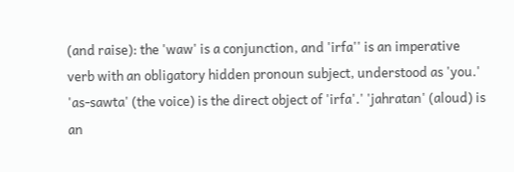(and raise): the 'waw' is a conjunction, and 'irfa'' is an imperative verb with an obligatory hidden pronoun subject, understood as 'you.' 'as-sawta' (the voice) is the direct object of 'irfa'.' 'jahratan' (aloud) is an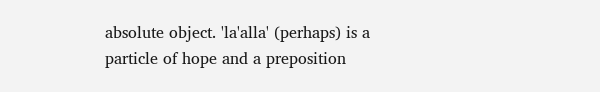absolute object. 'la'alla' (perhaps) is a particle of hope and a preposition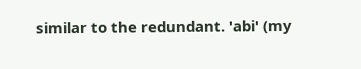similar to the redundant. 'abi' (my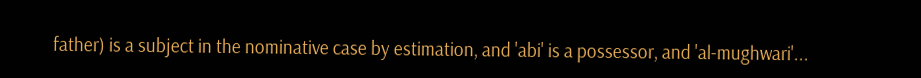father) is a subject in the nominative case by estimation, and 'abi' is a possessor, and 'al-mughwari'...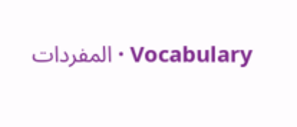Vocabulary · المفردات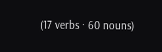(17 verbs · 60 nouns)